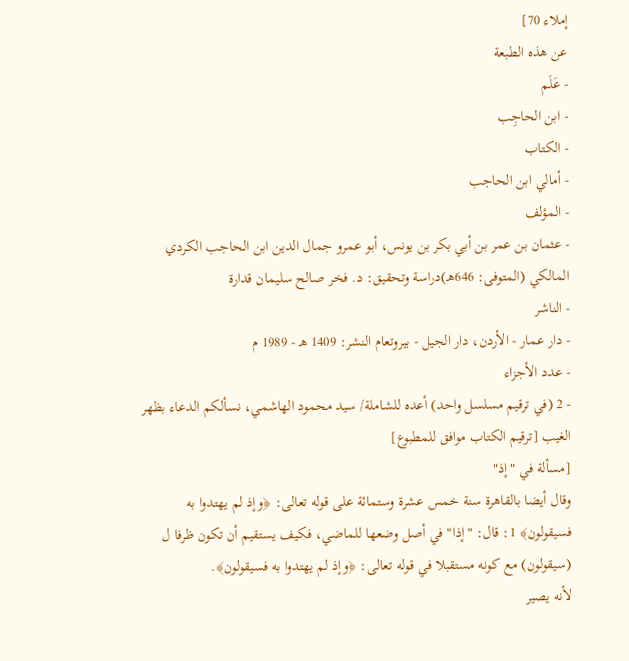إملاء 70]
عن هذه الطبعة
- عَلَم
- ابن الحاجِب
- الكتاب
- أمالي ابن الحاجب
- المؤلف
- عثمان بن عمر بن أبي بكر بن يونس، أبو عمرو جمال الدين ابن الحاجب الكردي المالكي (المتوفى: 646هـ)دراسة وتحقيق: د. فخر صالح سليمان قدارة
- الناشر
- دار عمار - الأردن، دار الجيل - بيروتعام النشر: 1409 هـ - 1989 م
- عدد الأجزاء
- 2 (في ترقيم مسلسل واحد) أعده للشاملة/ سيد محمود الهاشمي، نسألكم الدعاء بظهر الغيب [ترقيم الكتاب موافق للمطبوع]
[مسألة في "إذ"
وقال أيضا بالقاهرة سنة خمس عشرة وستمائة على قوله تعالى: ﴿وإذ لم يهتدوا به فسيقولون﴾ 1: قال: "إذا" في أصل وضعها للماضي، فكيف يستقيم أن تكون ظرفا ل (سيقولون) مع كونه مستقبلا في قوله تعالى: ﴿وإذ لم يهتدوا به فسيقولون﴾.
لأنه يصير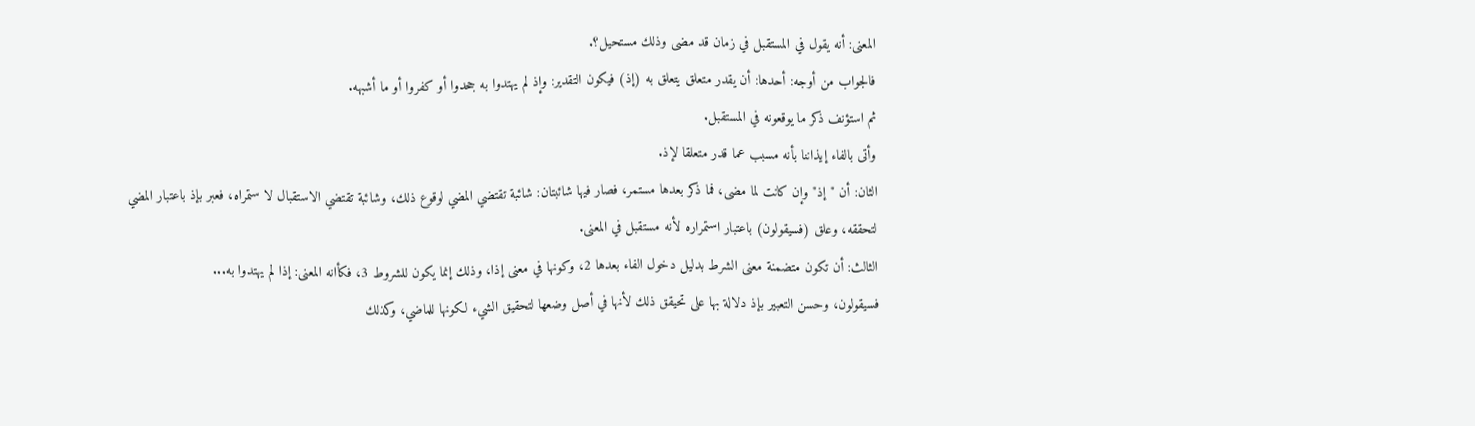المعنى: أنه يقول في المستقبل في زمان قد مضى وذلك مستحيل؟.
فالجواب من أوجه: أحدها: أن يقدر متعلق يتعلق به (إذ) فيكون التقدير: وإذ لم يهتدوا به جحدوا أو كفروا أو ما أشبهه.
ثم استؤنف ذكر ما يوقعونه في المستقبل.
وأتى بالفاء إيذاننا بأنه مسبب عما قدر متعلقا لإذ.
الثان: أن "إذ" وإن كانت لما مضى، فما ذكر بعدها مستمر، فصار فيها شائبتان: شائبة تقتضي المضي لوقوع ذلك، وشائبة تقتضي الاستقبال لا ستمراه، فعبر بإذ باعتبار المضي لتحققه، وعلق (فسيقولون) باعتبار استمراره لأنه مستقبل في المعنى.
الثالث: أن تكون متضمنة معنى الشرط بدليل دخول الفاء بعدها 2، وكونها في معنى إذا، وذلك إنما يكون للشروط 3، فكأانه المعنى: إذا لم يهتدوا به...
فسيقولون، وحسن التعبير بإذ دلالة بها على تحيقق ذلك لأنها في أصل وضعها لتحقيق الشيء لكونها للماضي، وكذلك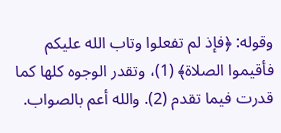وقوله: ﴿فإذ لم تفعلوا وتاب الله عليكم فأقيموا الصلاة﴾ (1)، وتقدر الوجوه كلها كما قدرت فيما تقدم (2). والله أعم بالصواب.